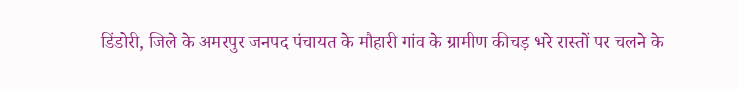डिंडोरी, जिले के अमरपुर जनपद पंचायत के मौहारी गांव के ग्रामीण कीचड़ भरे रास्तों पर चलने के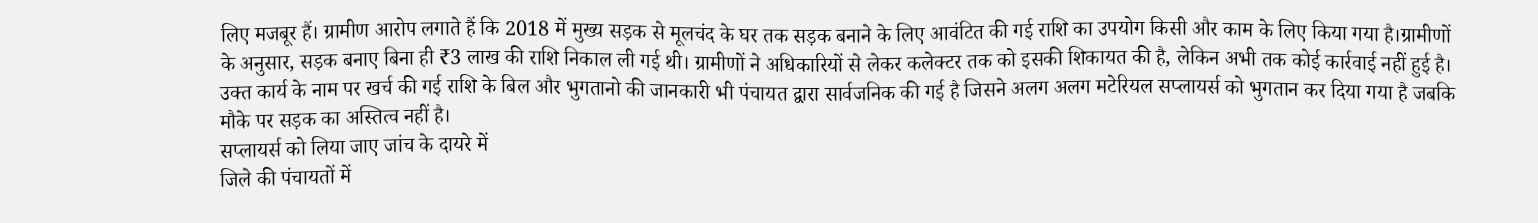लिए मजबूर हैं। ग्रामीण आरोप लगाते हैं कि 2018 में मुख्य सड़क से मूलचंद के घर तक सड़क बनाने के लिए आवंटित की गई राशि का उपयोग किसी और काम के लिए किया गया है।ग्रामीणों के अनुसार, सड़क बनाए बिना ही ₹3 लाख की राशि निकाल ली गई थी। ग्रामीणों ने अधिकारियों से लेकर कलेक्टर तक को इसकी शिकायत की है, लेकिन अभी तक कोई कार्रवाई नहीं हुई है। उक्त कार्य के नाम पर खर्च की गई राशि के बिल और भुगतानो की जानकारी भी पंचायत द्वारा सार्वजनिक की गई है जिसने अलग अलग मटेरियल सप्लायर्स को भुगतान कर दिया गया है जबकि मौके पर सड़क का अस्तित्व नहीं है।
सप्लायर्स को लिया जाए जांच के दायरे में
जिले की पंचायतों में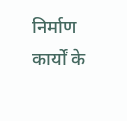निर्माण कार्यों के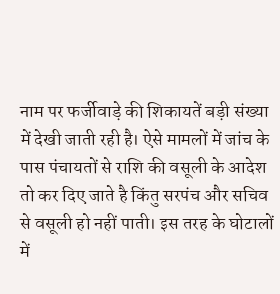नाम पर फर्जीवाड़े की शिकायतें बड़ी संख्या में देखी जाती रही है। ऐसे मामलों में जांच के पास पंचायतों से राशि की वसूली के आदेश तो कर दिए जाते है किंतु सरपंच और सचिव से वसूली हो नहीं पाती। इस तरह के घोटालों में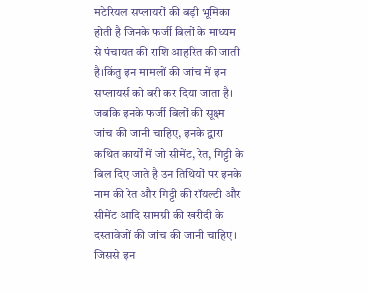मटेरियल सप्लायरों की बड़ी भूमिका होती है जिनके फर्जी बिलों के माध्यम से पंचायत की राशि आहरित की जाती है।किंतु इन मामलों की जांच में इन सप्लायर्स को बरी कर दिया जाता है। जबकि इनके फर्जी बिलों की सूक्ष्म जांच की जानी चाहिए, इनके द्वारा कथित कार्यों में जो सीमेंट, रेत, गिट्टी के बिल दिए जाते है उन तिथियों पर इनके नाम की रेत और गिट्टी की रॉयल्टी और सीमेंट आदि सामग्री की खरीदी के दस्तावेजों की जांच की जानी चाहिए। जिससे इन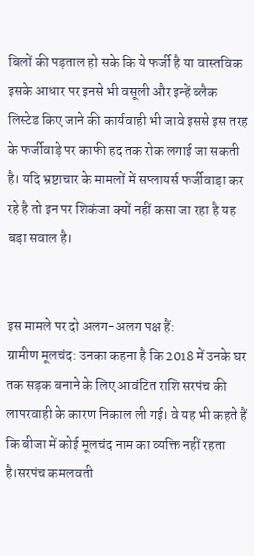बिलों की पड़ताल हो सके कि ये फर्जी है या वास्तविक इसके आधार पर इनसे भी वसूली और इन्हें ब्लैक लिस्टेड किए जाने की कार्यवाही भी जावे इससे इस तरह के फर्जीवाड़े पर काफी हद तक रोक लगाई जा सकती है। यदि भ्रष्टाचार के मामलों में सप्लायर्स फर्जीवाड़ा कर रहे है तो इन पर शिकंजा क्यों नहीं कसा जा रहा है यह बड़ा सवाल है।


इस मामले पर दो अलग-अलग पक्ष हैं:
ग्रामीण मूलचंद: उनका कहना है कि 2018 में उनके घर तक सड़क बनाने के लिए आवंटित राशि सरपंच की लापरवाही के कारण निकाल ली गई। वे यह भी कहते हैं कि बीजा में कोई मूलचंद नाम का व्यक्ति नहीं रहता है।सरपंच कमलवती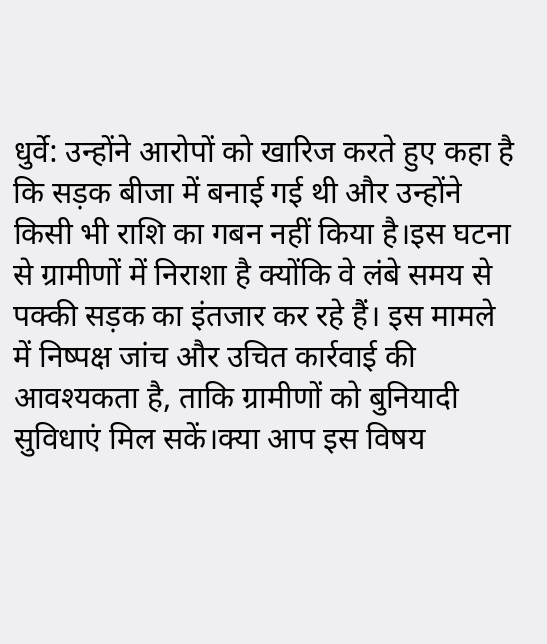धुर्वे: उन्होंने आरोपों को खारिज करते हुए कहा है कि सड़क बीजा में बनाई गई थी और उन्होंने किसी भी राशि का गबन नहीं किया है।इस घटना से ग्रामीणों में निराशा है क्योंकि वे लंबे समय से पक्की सड़क का इंतजार कर रहे हैं। इस मामले में निष्पक्ष जांच और उचित कार्रवाई की आवश्यकता है, ताकि ग्रामीणों को बुनियादी सुविधाएं मिल सकें।क्या आप इस विषय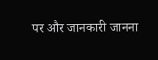पर और जानकारी जानना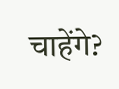चाहेंगे?